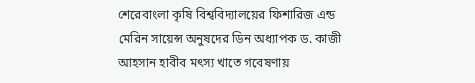শেরেবাংলা কৃষি বিশ্ববিদ্যালয়ের ফিশারিজ এন্ড মেরিন সায়েন্স অনুষদের ডিন অধ্যাপক ড. কাজী আহসান হাবীব মৎস্য খাতে গবেষণায়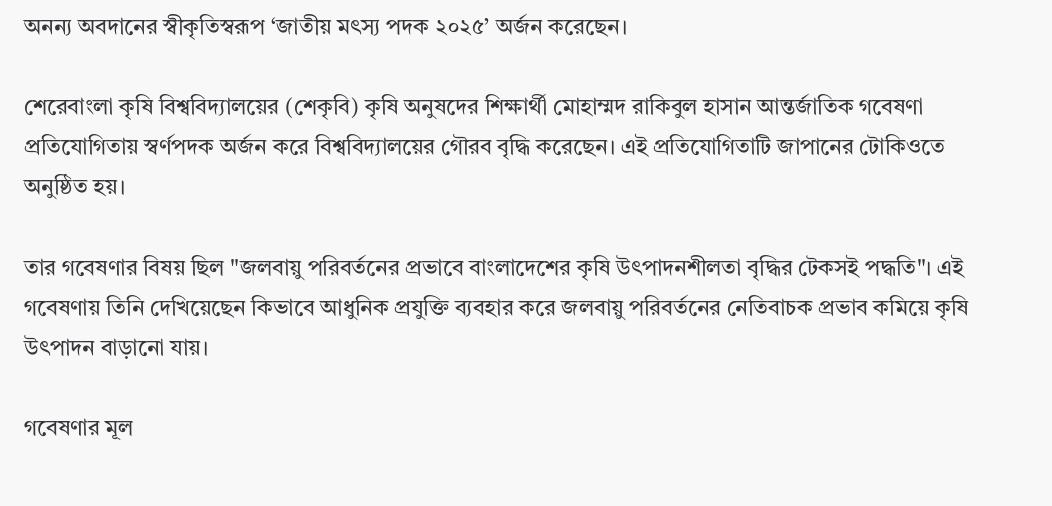অনন্য অবদানের স্বীকৃতিস্বরূপ ‘জাতীয় মৎস্য পদক ২০২৫’ অর্জন করেছেন।

শেরেবাংলা কৃষি বিশ্ববিদ্যালয়ের (শেকৃবি) কৃষি অনুষদের শিক্ষার্থী মোহাম্মদ রাকিবুল হাসান আন্তর্জাতিক গবেষণা প্রতিযোগিতায় স্বর্ণপদক অর্জন করে বিশ্ববিদ্যালয়ের গৌরব বৃদ্ধি করেছেন। এই প্রতিযোগিতাটি জাপানের টোকিওতে অনুষ্ঠিত হয়।

তার গবেষণার বিষয় ছিল "জলবায়ু পরিবর্তনের প্রভাবে বাংলাদেশের কৃষি উৎপাদনশীলতা বৃদ্ধির টেকসই পদ্ধতি"। এই গবেষণায় তিনি দেখিয়েছেন কিভাবে আধুনিক প্রযুক্তি ব্যবহার করে জলবায়ু পরিবর্তনের নেতিবাচক প্রভাব কমিয়ে কৃষি উৎপাদন বাড়ানো যায়।

গবেষণার মূল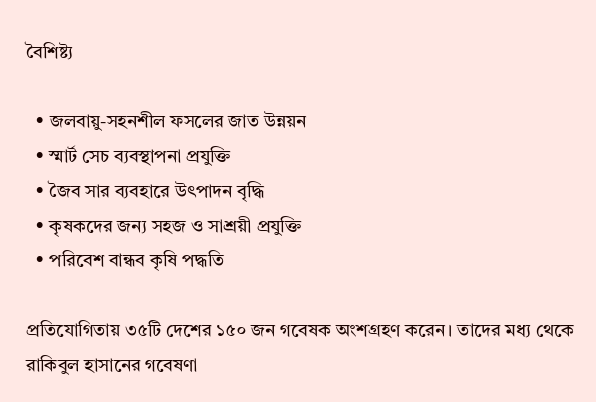বৈশিষ্ট্য

  • জলবায়ু-সহনশীল ফসলের জাত উন্নয়ন
  • স্মার্ট সেচ ব্যবস্থাপনা প্রযুক্তি
  • জৈব সার ব্যবহারে উৎপাদন বৃদ্ধি
  • কৃষকদের জন্য সহজ ও সাশ্রয়ী প্রযুক্তি
  • পরিবেশ বান্ধব কৃষি পদ্ধতি

প্রতিযোগিতায় ৩৫টি দেশের ১৫০ জন গবেষক অংশগ্রহণ করেন। তাদের মধ্য থেকে রাকিবুল হাসানের গবেষণা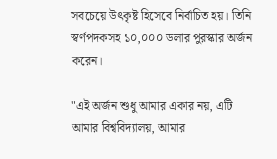সবচেয়ে উৎকৃষ্ট হিসেবে নির্বাচিত হয়। তিনি স্বর্ণপদকসহ ১০,০০০ ডলার পুরস্কার অর্জন করেন।

"এই অর্জন শুধু আমার একার নয়, এটি আমার বিশ্ববিদ্যালয়, আমার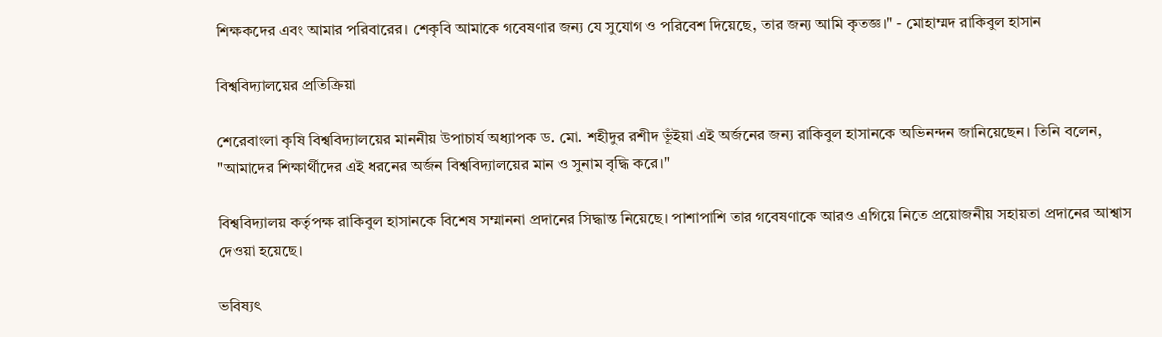শিক্ষকদের এবং আমার পরিবারের। শেকৃবি আমাকে গবেষণার জন্য যে সুযোগ ও পরিবেশ দিয়েছে, তার জন্য আমি কৃতজ্ঞ।" - মোহাম্মদ রাকিবুল হাসান

বিশ্ববিদ্যালয়ের প্রতিক্রিয়া

শেরেবাংলা কৃষি বিশ্ববিদ্যালয়ের মাননীয় উপাচার্য অধ্যাপক ড. মো. শহীদুর রশীদ ভূঁইয়া এই অর্জনের জন্য রাকিবুল হাসানকে অভিনন্দন জানিয়েছেন। তিনি বলেন, "আমাদের শিক্ষার্থীদের এই ধরনের অর্জন বিশ্ববিদ্যালয়ের মান ও সুনাম বৃদ্ধি করে।"

বিশ্ববিদ্যালয় কর্তৃপক্ষ রাকিবুল হাসানকে বিশেষ সম্মাননা প্রদানের সিদ্ধান্ত নিয়েছে। পাশাপাশি তার গবেষণাকে আরও এগিয়ে নিতে প্রয়োজনীয় সহায়তা প্রদানের আশ্বাস দেওয়া হয়েছে।

ভবিষ্যৎ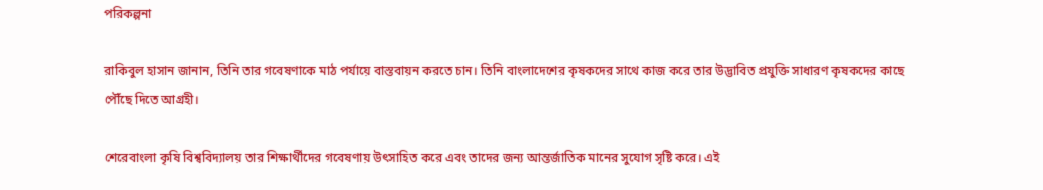পরিকল্পনা

রাকিবুল হাসান জানান, তিনি তার গবেষণাকে মাঠ পর্যায়ে বাস্তবায়ন করতে চান। তিনি বাংলাদেশের কৃষকদের সাথে কাজ করে তার উদ্ভাবিত প্রযুক্তি সাধারণ কৃষকদের কাছে পৌঁছে দিতে আগ্রহী।

শেরেবাংলা কৃষি বিশ্ববিদ্যালয় তার শিক্ষার্থীদের গবেষণায় উৎসাহিত করে এবং তাদের জন্য আন্তর্জাতিক মানের সুযোগ সৃষ্টি করে। এই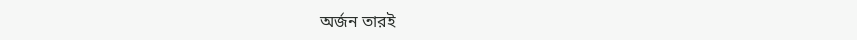অর্জন তারই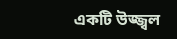একটি উজ্জ্বল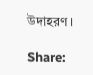উদাহরণ।

Share: